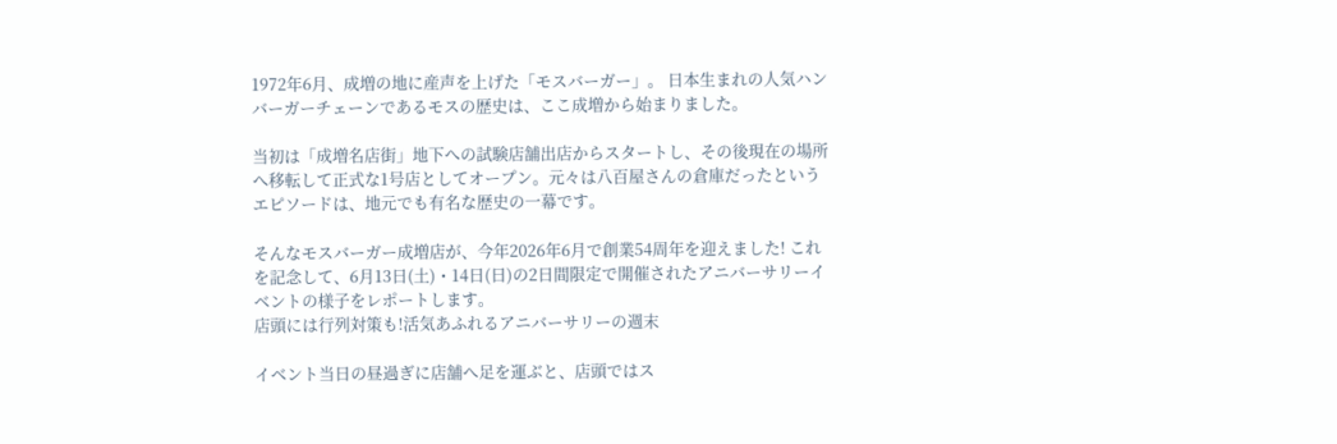1972年6月、成増の地に産声を上げた「モスバーガー」。 日本生まれの人気ハンバーガーチェーンであるモスの歴史は、ここ成増から始まりました。

当初は「成増名店街」地下への試験店舗出店からスタートし、その後現在の場所へ移転して正式な1号店としてオープン。元々は八百屋さんの倉庫だったというエピソードは、地元でも有名な歴史の一幕です。

そんなモスバーガー成増店が、今年2026年6月で創業54周年を迎えました! これを記念して、6月13日(土)・14日(日)の2日間限定で開催されたアニバーサリーイベントの様子をレポートします。
店頭には行列対策も!活気あふれるアニバーサリーの週末

イベント当日の昼過ぎに店舗へ足を運ぶと、店頭ではス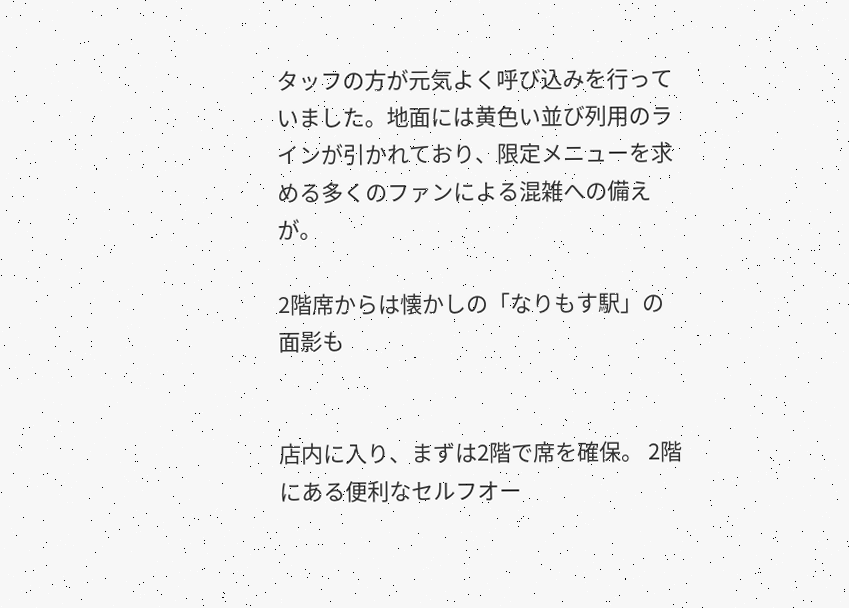タッフの方が元気よく呼び込みを行っていました。地面には黄色い並び列用のラインが引かれており、限定メニューを求める多くのファンによる混雑への備えが。

2階席からは懐かしの「なりもす駅」の面影も


店内に入り、まずは2階で席を確保。 2階にある便利なセルフオー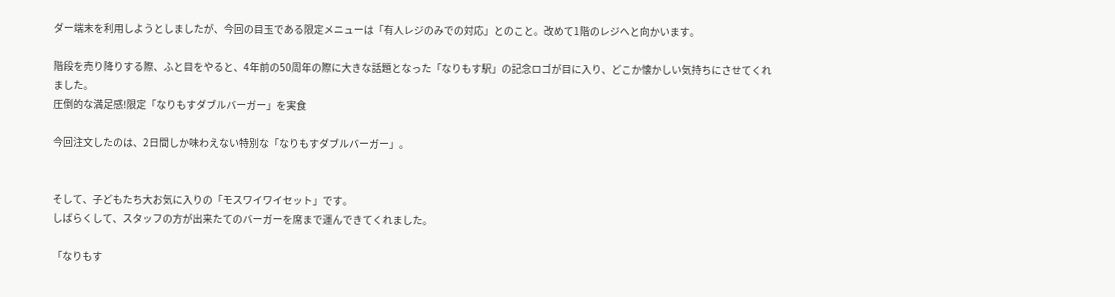ダー端末を利用しようとしましたが、今回の目玉である限定メニューは「有人レジのみでの対応」とのこと。改めて1階のレジへと向かいます。

階段を売り降りする際、ふと目をやると、4年前の50周年の際に大きな話題となった「なりもす駅」の記念ロゴが目に入り、どこか懐かしい気持ちにさせてくれました。
圧倒的な満足感!限定「なりもすダブルバーガー」を実食

今回注文したのは、2日間しか味わえない特別な「なりもすダブルバーガー」。


そして、子どもたち大お気に入りの「モスワイワイセット」です。
しばらくして、スタッフの方が出来たてのバーガーを席まで運んできてくれました。

「なりもす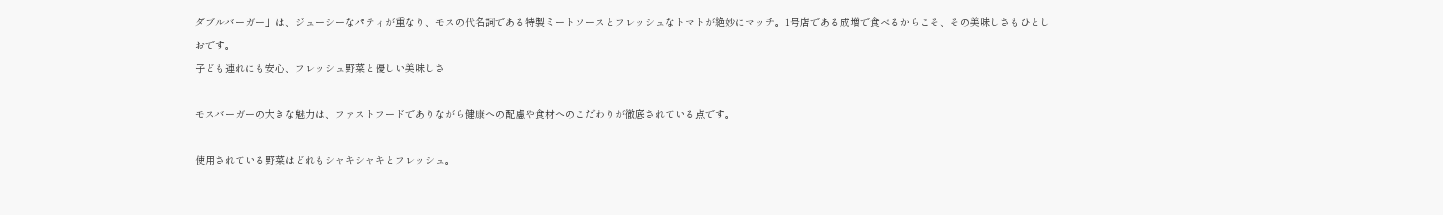ダブルバーガー」は、ジューシーなパティが重なり、モスの代名詞である特製ミートソースとフレッシュなトマトが絶妙にマッチ。1号店である成増で食べるからこそ、その美味しさもひとしおです。
子ども連れにも安心、フレッシュ野菜と優しい美味しさ

モスバーガーの大きな魅力は、ファストフードでありながら健康への配慮や食材へのこだわりが徹底されている点です。

使用されている野菜はどれもシャキシャキとフレッシュ。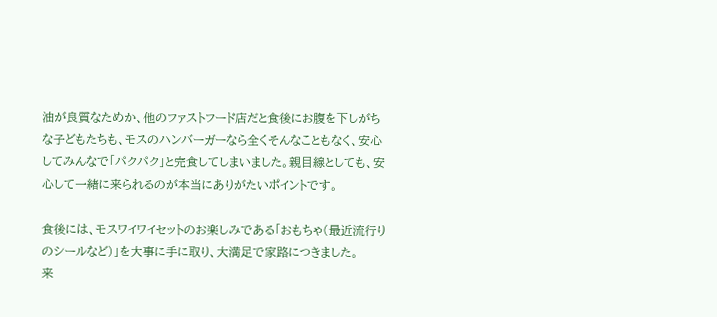油が良質なためか、他のファストフード店だと食後にお腹を下しがちな子どもたちも、モスのハンバーガーなら全くそんなこともなく、安心してみんなで「パクパク」と完食してしまいました。親目線としても、安心して一緒に来られるのが本当にありがたいポイントです。

食後には、モスワイワイセットのお楽しみである「おもちゃ(最近流行りのシールなど)」を大事に手に取り、大満足で家路につきました。
来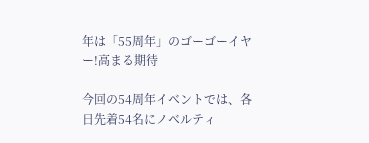年は「55周年」のゴーゴーイヤー!高まる期待

今回の54周年イベントでは、各日先着54名にノベルティ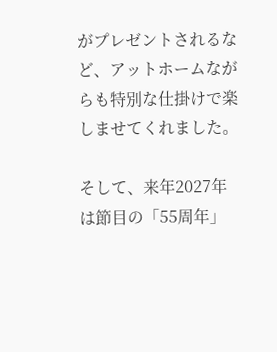がプレゼントされるなど、アットホームながらも特別な仕掛けで楽しませてくれました。

そして、来年2027年は節目の「55周年」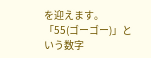を迎えます。 「55(ゴーゴー)」という数字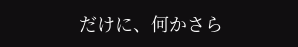だけに、何かさら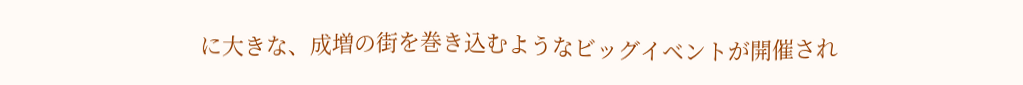に大きな、成増の街を巻き込むようなビッグイベントが開催され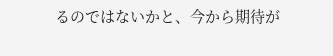るのではないかと、今から期待が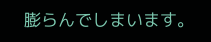膨らんでしまいます。